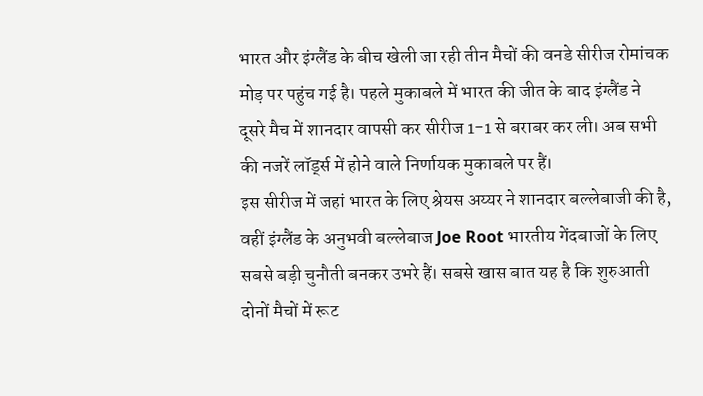भारत और इंग्लैंड के बीच खेली जा रही तीन मैचों की वनडे सीरीज रोमांचक मोड़ पर पहुंच गई है। पहले मुकाबले में भारत की जीत के बाद इंग्लैंड ने दूसरे मैच में शानदार वापसी कर सीरीज 1-1 से बराबर कर ली। अब सभी की नजरें लॉर्ड्स में होने वाले निर्णायक मुकाबले पर हैं।
इस सीरीज में जहां भारत के लिए श्रेयस अय्यर ने शानदार बल्लेबाजी की है, वहीं इंग्लैंड के अनुभवी बल्लेबाज Joe Root भारतीय गेंदबाजों के लिए सबसे बड़ी चुनौती बनकर उभरे हैं। सबसे खास बात यह है कि शुरुआती दोनों मैचों में रूट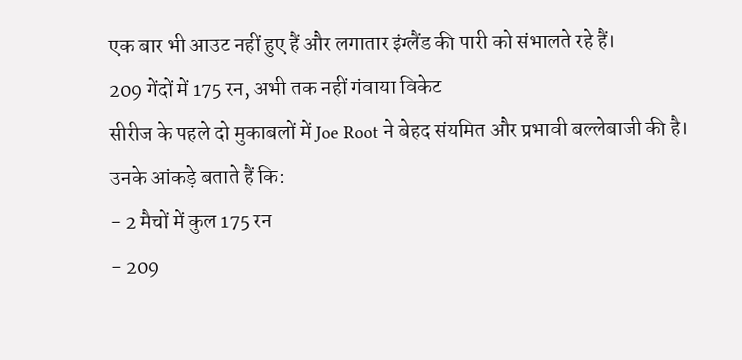एक बार भी आउट नहीं हुए हैं और लगातार इंग्लैंड की पारी को संभालते रहे हैं।
209 गेंदों में 175 रन, अभी तक नहीं गंवाया विकेट
सीरीज के पहले दो मुकाबलों में Joe Root ने बेहद संयमित और प्रभावी बल्लेबाजी की है।
उनके आंकड़े बताते हैं कि:
- 2 मैचों में कुल 175 रन
- 209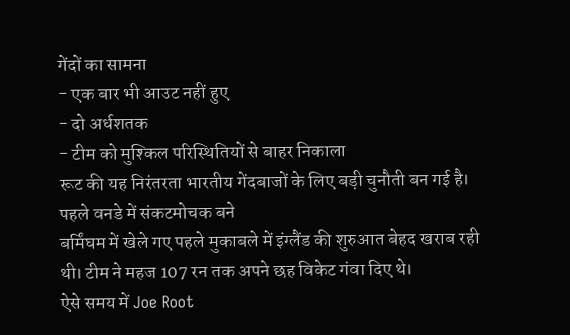गेंदों का सामना
- एक बार भी आउट नहीं हुए
- दो अर्धशतक
- टीम को मुश्किल परिस्थितियों से बाहर निकाला
रूट की यह निरंतरता भारतीय गेंदबाजों के लिए बड़ी चुनौती बन गई है।
पहले वनडे में संकटमोचक बने
बर्मिंघम में खेले गए पहले मुकाबले में इंग्लैंड की शुरुआत बेहद खराब रही थी। टीम ने महज 107 रन तक अपने छह विकेट गंवा दिए थे।
ऐसे समय में Joe Root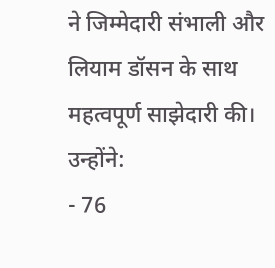ने जिम्मेदारी संभाली और लियाम डॉसन के साथ महत्वपूर्ण साझेदारी की।
उन्होंने:
- 76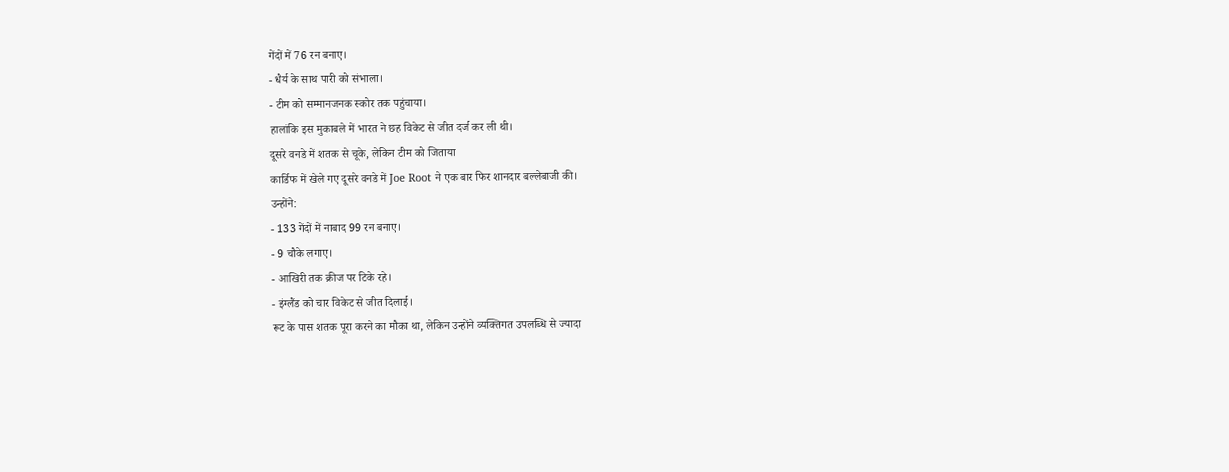गेंदों में 76 रन बनाए।
- धैर्य के साथ पारी को संभाला।
- टीम को सम्मानजनक स्कोर तक पहुंचाया।
हालांकि इस मुकाबले में भारत ने छह विकेट से जीत दर्ज कर ली थी।
दूसरे वनडे में शतक से चूके, लेकिन टीम को जिताया
कार्डिफ में खेले गए दूसरे वनडे में Joe Root ने एक बार फिर शानदार बल्लेबाजी की।
उन्होंने:
- 133 गेंदों में नाबाद 99 रन बनाए।
- 9 चौके लगाए।
- आखिरी तक क्रीज पर टिके रहे।
- इंग्लैंड को चार विकेट से जीत दिलाई।
रूट के पास शतक पूरा करने का मौका था, लेकिन उन्होंने व्यक्तिगत उपलब्धि से ज्यादा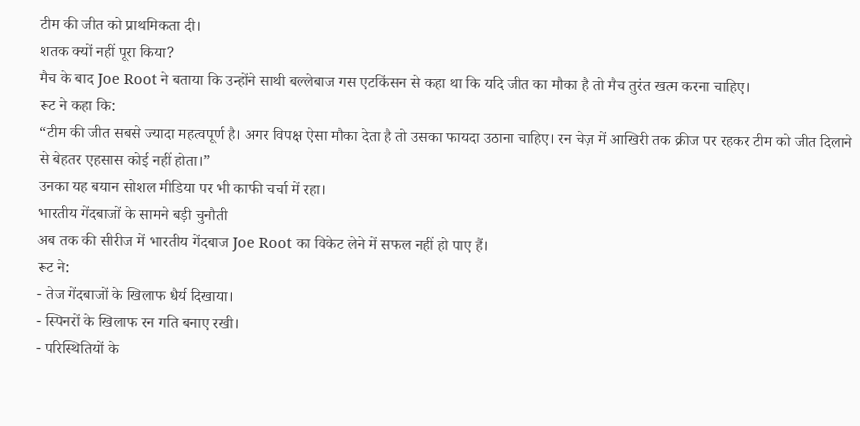टीम की जीत को प्राथमिकता दी।
शतक क्यों नहीं पूरा किया?
मैच के बाद Joe Root ने बताया कि उन्होंने साथी बल्लेबाज गस एटकिंसन से कहा था कि यदि जीत का मौका है तो मैच तुरंत खत्म करना चाहिए।
रूट ने कहा कि:
“टीम की जीत सबसे ज्यादा महत्वपूर्ण है। अगर विपक्ष ऐसा मौका देता है तो उसका फायदा उठाना चाहिए। रन चेज़ में आखिरी तक क्रीज पर रहकर टीम को जीत दिलाने से बेहतर एहसास कोई नहीं होता।”
उनका यह बयान सोशल मीडिया पर भी काफी चर्चा में रहा।
भारतीय गेंदबाजों के सामने बड़ी चुनौती
अब तक की सीरीज में भारतीय गेंदबाज Joe Root का विकेट लेने में सफल नहीं हो पाए हैं।
रूट ने:
- तेज गेंदबाजों के खिलाफ धैर्य दिखाया।
- स्पिनरों के खिलाफ रन गति बनाए रखी।
- परिस्थितियों के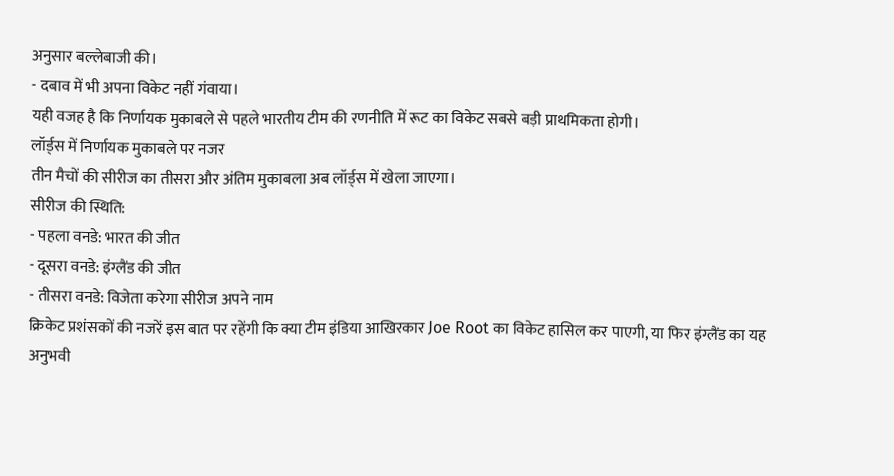अनुसार बल्लेबाजी की।
- दबाव में भी अपना विकेट नहीं गंवाया।
यही वजह है कि निर्णायक मुकाबले से पहले भारतीय टीम की रणनीति में रूट का विकेट सबसे बड़ी प्राथमिकता होगी।
लॉर्ड्स में निर्णायक मुकाबले पर नजर
तीन मैचों की सीरीज का तीसरा और अंतिम मुकाबला अब लॉर्ड्स में खेला जाएगा।
सीरीज की स्थिति:
- पहला वनडे: भारत की जीत
- दूसरा वनडे: इंग्लैंड की जीत
- तीसरा वनडे: विजेता करेगा सीरीज अपने नाम
क्रिकेट प्रशंसकों की नजरें इस बात पर रहेंगी कि क्या टीम इंडिया आखिरकार Joe Root का विकेट हासिल कर पाएगी, या फिर इंग्लैंड का यह अनुभवी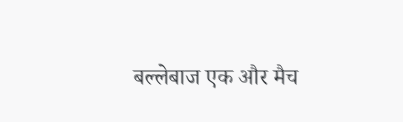बल्लेबाज एक और मैच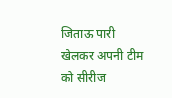जिताऊ पारी खेलकर अपनी टीम को सीरीज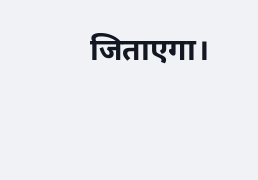जिताएगा।